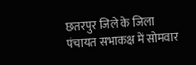छतरपुर जिले के जिला पंचायत सभाकक्ष में सोमवार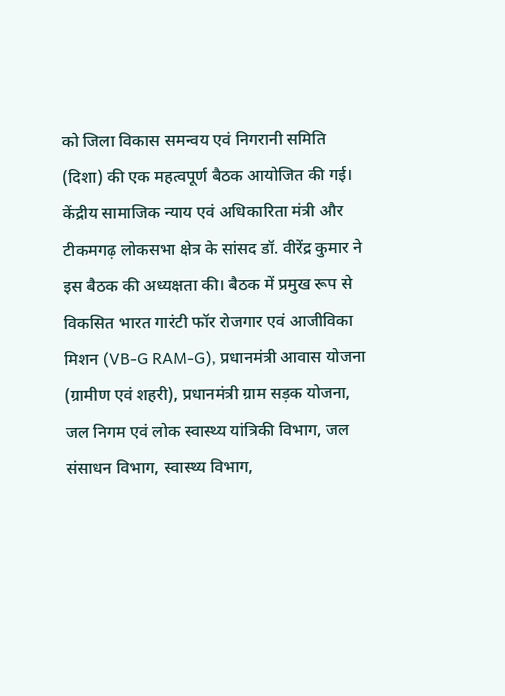को जिला विकास समन्वय एवं निगरानी समिति (दिशा) की एक महत्वपूर्ण बैठक आयोजित की गई। केंद्रीय सामाजिक न्याय एवं अधिकारिता मंत्री और टीकमगढ़ लोकसभा क्षेत्र के सांसद डॉ. वीरेंद्र कुमार ने इस बैठक की अध्यक्षता की। बैठक में प्रमुख रूप से विकसित भारत गारंटी फॉर रोजगार एवं आजीविका मिशन (VB-G RAM-G), प्रधानमंत्री आवास योजना (ग्रामीण एवं शहरी), प्रधानमंत्री ग्राम सड़क योजना, जल निगम एवं लोक स्वास्थ्य यांत्रिकी विभाग, जल संसाधन विभाग, स्वास्थ्य विभाग,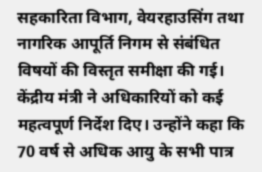सहकारिता विभाग, वेयरहाउसिंग तथा नागरिक आपूर्ति निगम से संबंधित विषयों की विस्तृत समीक्षा की गई। केंद्रीय मंत्री ने अधिकारियों को कई महत्वपूर्ण निर्देश दिए। उन्होंने कहा कि 70 वर्ष से अधिक आयु के सभी पात्र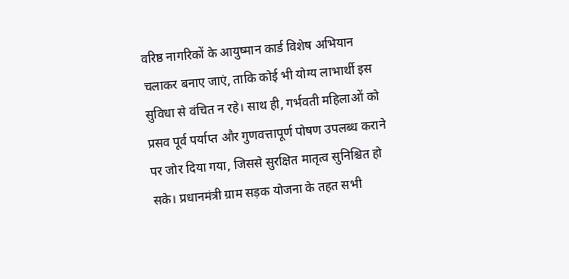वरिष्ठ नागरिकों के आयुष्मान कार्ड विशेष अभियान चलाकर बनाए जाएं, ताकि कोई भी योग्य लाभार्थी इस सुविधा से वंचित न रहे। साथ ही, गर्भवती महिलाओं को प्रसव पूर्व पर्याप्त और गुणवत्तापूर्ण पोषण उपलब्ध कराने पर जोर दिया गया, जिससे सुरक्षित मातृत्व सुनिश्चित हो सके। प्रधानमंत्री ग्राम सड़क योजना के तहत सभी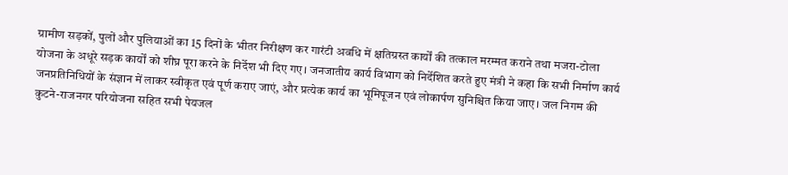ग्रामीण सड़कों, पुलों और पुलियाओं का 15 दिनों के भीतर निरीक्षण कर गारंटी अवधि में क्षतिग्रस्त कार्यों की तत्काल मरम्मत कराने तथा मजरा-टोला योजना के अधूरे सड़क कार्यों को शीघ्र पूरा करने के निर्देश भी दिए गए। जनजातीय कार्य विभाग को निर्देशित करते हुए मंत्री ने कहा कि सभी निर्माण कार्य जनप्रतिनिधियों के संज्ञान में लाकर स्वीकृत एवं पूर्ण कराए जाएं, और प्रत्येक कार्य का भूमिपूजन एवं लोकार्पण सुनिश्चित किया जाए। जल निगम की कुटने-राजनगर परियोजना सहित सभी पेयजल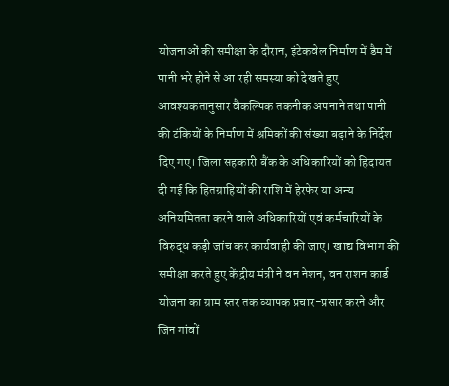योजनाओं की समीक्षा के दौरान, इंटेकवेल निर्माण में डैम में पानी भरे होने से आ रही समस्या को देखते हुए आवश्यकतानुसार वैकल्पिक तकनीक अपनाने तथा पानी की टंकियों के निर्माण में श्रमिकों की संख्या बढ़ाने के निर्देश दिए गए। जिला सहकारी बैंक के अधिकारियों को हिदायत दी गई कि हितग्राहियों की राशि में हेरफेर या अन्य अनियमितता करने वाले अधिकारियों एवं कर्मचारियों के विरुद्ध कड़ी जांच कर कार्यवाही की जाए। खाद्य विभाग की समीक्षा करते हुए केंद्रीय मंत्री ने वन नेशन, वन राशन कार्ड योजना का ग्राम स्तर तक व्यापक प्रचार-प्रसार करने और जिन गांवों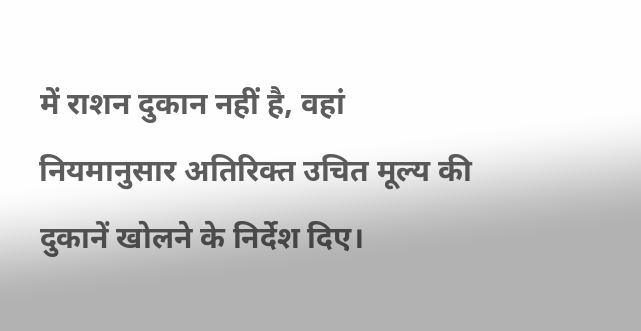में राशन दुकान नहीं है, वहां नियमानुसार अतिरिक्त उचित मूल्य की दुकानें खोलने के निर्देश दिए।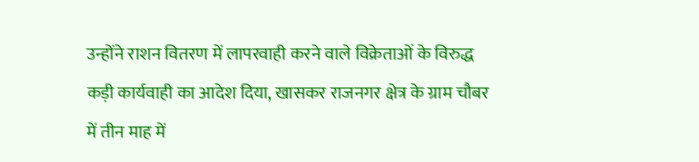उन्होंने राशन वितरण में लापरवाही करने वाले विक्रेताओं के विरुद्ध कड़ी कार्यवाही का आदेश दिया, खासकर राजनगर क्षेत्र के ग्राम चौबर में तीन माह में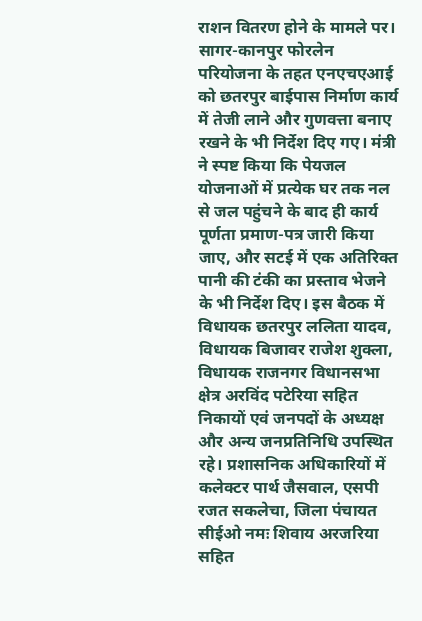राशन वितरण होने के मामले पर। सागर-कानपुर फोरलेन परियोजना के तहत एनएचएआई को छतरपुर बाईपास निर्माण कार्य में तेजी लाने और गुणवत्ता बनाए रखने के भी निर्देश दिए गए। मंत्री ने स्पष्ट किया कि पेयजल योजनाओं में प्रत्येक घर तक नल से जल पहुंचने के बाद ही कार्य पूर्णता प्रमाण-पत्र जारी किया जाए, और सटई में एक अतिरिक्त पानी की टंकी का प्रस्ताव भेजने के भी निर्देश दिए। इस बैठक में विधायक छतरपुर ललिता यादव, विधायक बिजावर राजेश शुक्ला, विधायक राजनगर विधानसभा क्षेत्र अरविंद पटेरिया सहित निकायों एवं जनपदों के अध्यक्ष और अन्य जनप्रतिनिधि उपस्थित रहे। प्रशासनिक अधिकारियों में कलेक्टर पार्थ जैसवाल, एसपी रजत सकलेचा, जिला पंचायत सीईओ नमः शिवाय अरजरिया सहित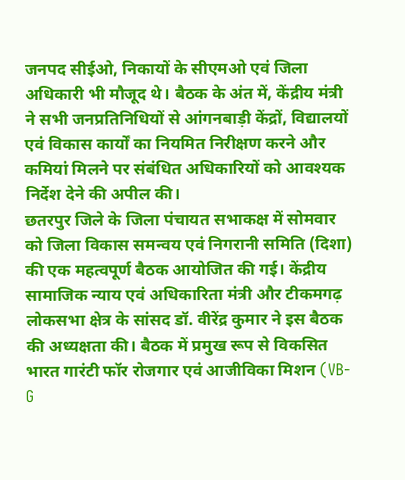जनपद सीईओ, निकायों के सीएमओ एवं जिला अधिकारी भी मौजूद थे। बैठक के अंत में, केंद्रीय मंत्री ने सभी जनप्रतिनिधियों से आंगनबाड़ी केंद्रों, विद्यालयों एवं विकास कार्यों का नियमित निरीक्षण करने और कमियां मिलने पर संबंधित अधिकारियों को आवश्यक निर्देश देने की अपील की।
छतरपुर जिले के जिला पंचायत सभाकक्ष में सोमवार को जिला विकास समन्वय एवं निगरानी समिति (दिशा) की एक महत्वपूर्ण बैठक आयोजित की गई। केंद्रीय सामाजिक न्याय एवं अधिकारिता मंत्री और टीकमगढ़ लोकसभा क्षेत्र के सांसद डॉ. वीरेंद्र कुमार ने इस बैठक की अध्यक्षता की। बैठक में प्रमुख रूप से विकसित भारत गारंटी फॉर रोजगार एवं आजीविका मिशन (VB-G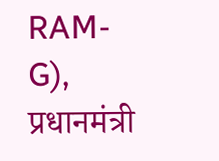RAM-G), प्रधानमंत्री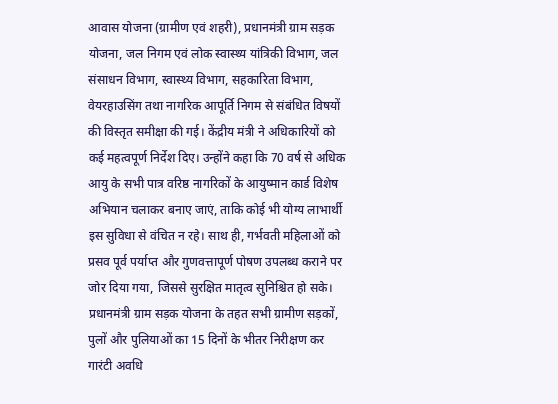आवास योजना (ग्रामीण एवं शहरी), प्रधानमंत्री ग्राम सड़क योजना, जल निगम एवं लोक स्वास्थ्य यांत्रिकी विभाग, जल संसाधन विभाग, स्वास्थ्य विभाग, सहकारिता विभाग, वेयरहाउसिंग तथा नागरिक आपूर्ति निगम से संबंधित विषयों की विस्तृत समीक्षा की गई। केंद्रीय मंत्री ने अधिकारियों को कई महत्वपूर्ण निर्देश दिए। उन्होंने कहा कि 70 वर्ष से अधिक आयु के सभी पात्र वरिष्ठ नागरिकों के आयुष्मान कार्ड विशेष अभियान चलाकर बनाए जाएं, ताकि कोई भी योग्य लाभार्थी इस सुविधा से वंचित न रहे। साथ ही, गर्भवती महिलाओं को प्रसव पूर्व पर्याप्त और गुणवत्तापूर्ण पोषण उपलब्ध कराने पर जोर दिया गया, जिससे सुरक्षित मातृत्व सुनिश्चित हो सके। प्रधानमंत्री ग्राम सड़क योजना के तहत सभी ग्रामीण सड़कों, पुलों और पुलियाओं का 15 दिनों के भीतर निरीक्षण कर गारंटी अवधि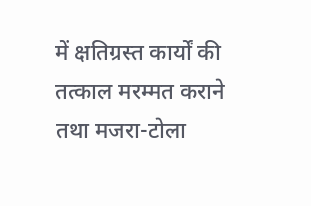में क्षतिग्रस्त कार्यों की तत्काल मरम्मत कराने तथा मजरा-टोला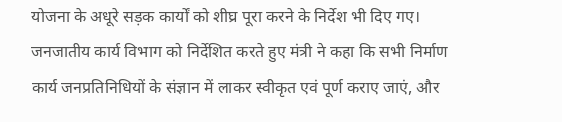योजना के अधूरे सड़क कार्यों को शीघ्र पूरा करने के निर्देश भी दिए गए। जनजातीय कार्य विभाग को निर्देशित करते हुए मंत्री ने कहा कि सभी निर्माण कार्य जनप्रतिनिधियों के संज्ञान में लाकर स्वीकृत एवं पूर्ण कराए जाएं, और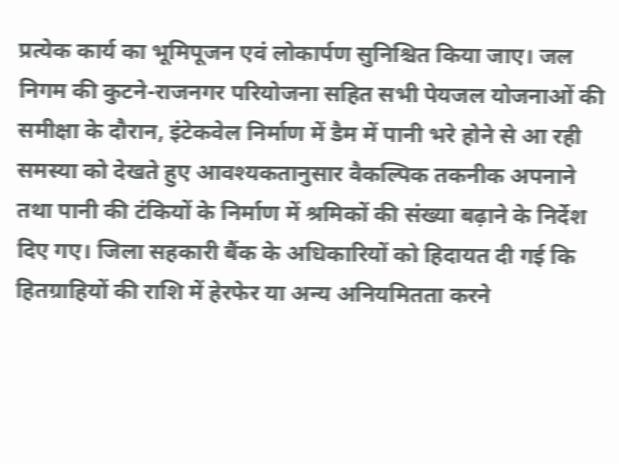प्रत्येक कार्य का भूमिपूजन एवं लोकार्पण सुनिश्चित किया जाए। जल निगम की कुटने-राजनगर परियोजना सहित सभी पेयजल योजनाओं की समीक्षा के दौरान, इंटेकवेल निर्माण में डैम में पानी भरे होने से आ रही समस्या को देखते हुए आवश्यकतानुसार वैकल्पिक तकनीक अपनाने तथा पानी की टंकियों के निर्माण में श्रमिकों की संख्या बढ़ाने के निर्देश दिए गए। जिला सहकारी बैंक के अधिकारियों को हिदायत दी गई कि हितग्राहियों की राशि में हेरफेर या अन्य अनियमितता करने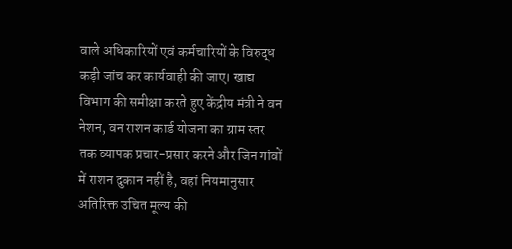वाले अधिकारियों एवं कर्मचारियों के विरुद्ध कड़ी जांच कर कार्यवाही की जाए। खाद्य विभाग की समीक्षा करते हुए केंद्रीय मंत्री ने वन नेशन, वन राशन कार्ड योजना का ग्राम स्तर तक व्यापक प्रचार-प्रसार करने और जिन गांवों में राशन दुकान नहीं है, वहां नियमानुसार अतिरिक्त उचित मूल्य की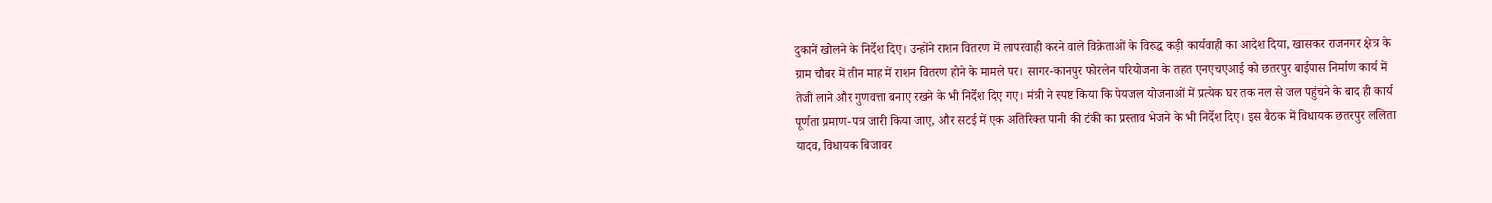दुकानें खोलने के निर्देश दिए। उन्होंने राशन वितरण में लापरवाही करने वाले विक्रेताओं के विरुद्ध कड़ी कार्यवाही का आदेश दिया, खासकर राजनगर क्षेत्र के ग्राम चौबर में तीन माह में राशन वितरण होने के मामले पर। सागर-कानपुर फोरलेन परियोजना के तहत एनएचएआई को छतरपुर बाईपास निर्माण कार्य में तेजी लाने और गुणवत्ता बनाए रखने के भी निर्देश दिए गए। मंत्री ने स्पष्ट किया कि पेयजल योजनाओं में प्रत्येक घर तक नल से जल पहुंचने के बाद ही कार्य पूर्णता प्रमाण-पत्र जारी किया जाए, और सटई में एक अतिरिक्त पानी की टंकी का प्रस्ताव भेजने के भी निर्देश दिए। इस बैठक में विधायक छतरपुर ललिता यादव, विधायक बिजावर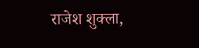राजेश शुक्ला,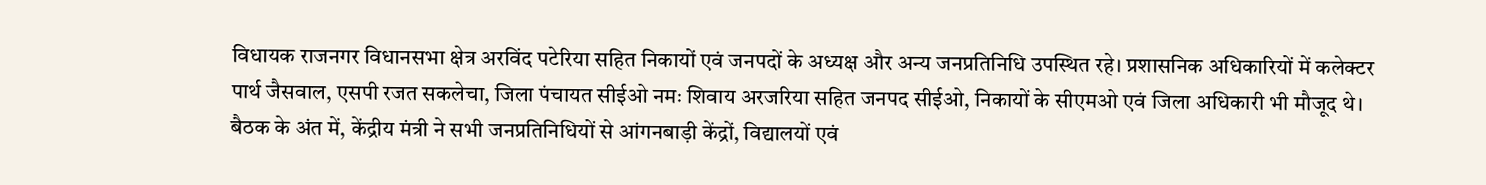विधायक राजनगर विधानसभा क्षेत्र अरविंद पटेरिया सहित निकायों एवं जनपदों के अध्यक्ष और अन्य जनप्रतिनिधि उपस्थित रहे। प्रशासनिक अधिकारियों में कलेक्टर पार्थ जैसवाल, एसपी रजत सकलेचा, जिला पंचायत सीईओ नमः शिवाय अरजरिया सहित जनपद सीईओ, निकायों के सीएमओ एवं जिला अधिकारी भी मौजूद थे। बैठक के अंत में, केंद्रीय मंत्री ने सभी जनप्रतिनिधियों से आंगनबाड़ी केंद्रों, विद्यालयों एवं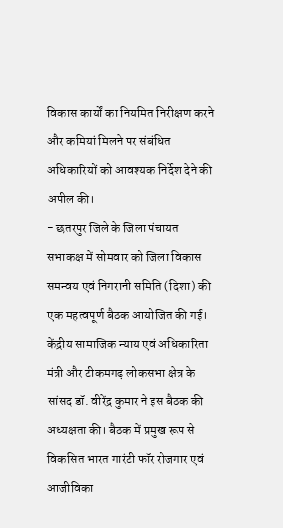विकास कार्यों का नियमित निरीक्षण करने और कमियां मिलने पर संबंधित अधिकारियों को आवश्यक निर्देश देने की अपील की।
- छतरपुर जिले के जिला पंचायत सभाकक्ष में सोमवार को जिला विकास समन्वय एवं निगरानी समिति (दिशा) की एक महत्वपूर्ण बैठक आयोजित की गई। केंद्रीय सामाजिक न्याय एवं अधिकारिता मंत्री और टीकमगढ़ लोकसभा क्षेत्र के सांसद डॉ. वीरेंद्र कुमार ने इस बैठक की अध्यक्षता की। बैठक में प्रमुख रूप से विकसित भारत गारंटी फॉर रोजगार एवं आजीविका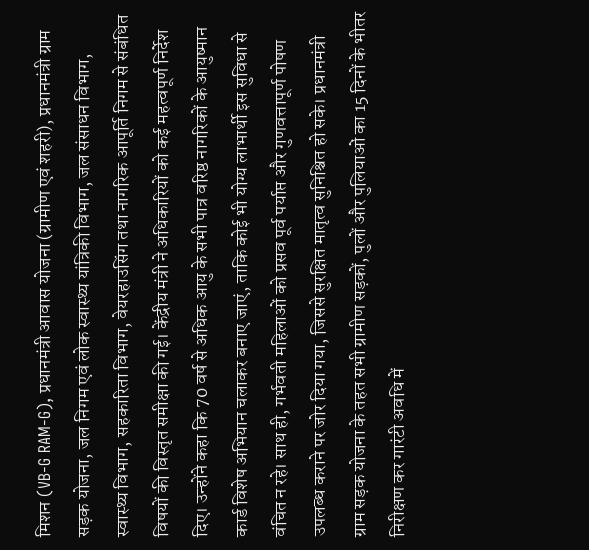मिशन (VB-G RAM-G), प्रधानमंत्री आवास योजना (ग्रामीण एवं शहरी), प्रधानमंत्री ग्राम सड़क योजना, जल निगम एवं लोक स्वास्थ्य यांत्रिकी विभाग, जल संसाधन विभाग, स्वास्थ्य विभाग, सहकारिता विभाग, वेयरहाउसिंग तथा नागरिक आपूर्ति निगम से संबंधित विषयों की विस्तृत समीक्षा की गई। केंद्रीय मंत्री ने अधिकारियों को कई महत्वपूर्ण निर्देश दिए। उन्होंने कहा कि 70 वर्ष से अधिक आयु के सभी पात्र वरिष्ठ नागरिकों के आयुष्मान कार्ड विशेष अभियान चलाकर बनाए जाएं, ताकि कोई भी योग्य लाभार्थी इस सुविधा से वंचित न रहे। साथ ही, गर्भवती महिलाओं को प्रसव पूर्व पर्याप्त और गुणवत्तापूर्ण पोषण उपलब्ध कराने पर जोर दिया गया, जिससे सुरक्षित मातृत्व सुनिश्चित हो सके। प्रधानमंत्री ग्राम सड़क योजना के तहत सभी ग्रामीण सड़कों, पुलों और पुलियाओं का 15 दिनों के भीतर निरीक्षण कर गारंटी अवधि में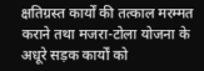क्षतिग्रस्त कार्यों की तत्काल मरम्मत कराने तथा मजरा-टोला योजना के अधूरे सड़क कार्यों को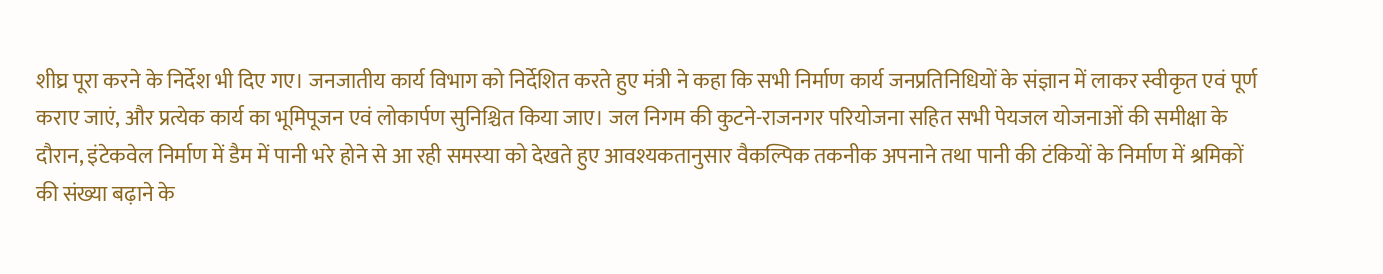शीघ्र पूरा करने के निर्देश भी दिए गए। जनजातीय कार्य विभाग को निर्देशित करते हुए मंत्री ने कहा कि सभी निर्माण कार्य जनप्रतिनिधियों के संज्ञान में लाकर स्वीकृत एवं पूर्ण कराए जाएं, और प्रत्येक कार्य का भूमिपूजन एवं लोकार्पण सुनिश्चित किया जाए। जल निगम की कुटने-राजनगर परियोजना सहित सभी पेयजल योजनाओं की समीक्षा के दौरान, इंटेकवेल निर्माण में डैम में पानी भरे होने से आ रही समस्या को देखते हुए आवश्यकतानुसार वैकल्पिक तकनीक अपनाने तथा पानी की टंकियों के निर्माण में श्रमिकों की संख्या बढ़ाने के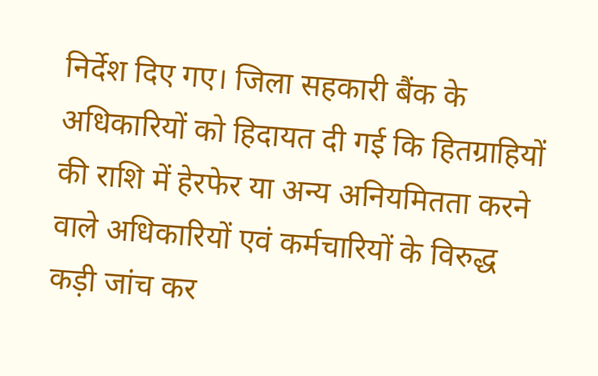निर्देश दिए गए। जिला सहकारी बैंक के अधिकारियों को हिदायत दी गई कि हितग्राहियों की राशि में हेरफेर या अन्य अनियमितता करने वाले अधिकारियों एवं कर्मचारियों के विरुद्ध कड़ी जांच कर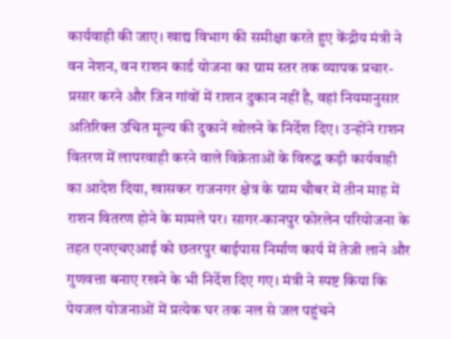कार्यवाही की जाए। खाद्य विभाग की समीक्षा करते हुए केंद्रीय मंत्री ने वन नेशन, वन राशन कार्ड योजना का ग्राम स्तर तक व्यापक प्रचार-प्रसार करने और जिन गांवों में राशन दुकान नहीं है, वहां नियमानुसार अतिरिक्त उचित मूल्य की दुकानें खोलने के निर्देश दिए। उन्होंने राशन वितरण में लापरवाही करने वाले विक्रेताओं के विरुद्ध कड़ी कार्यवाही का आदेश दिया, खासकर राजनगर क्षेत्र के ग्राम चौबर में तीन माह में राशन वितरण होने के मामले पर। सागर-कानपुर फोरलेन परियोजना के तहत एनएचएआई को छतरपुर बाईपास निर्माण कार्य में तेजी लाने और गुणवत्ता बनाए रखने के भी निर्देश दिए गए। मंत्री ने स्पष्ट किया कि पेयजल योजनाओं में प्रत्येक घर तक नल से जल पहुंचने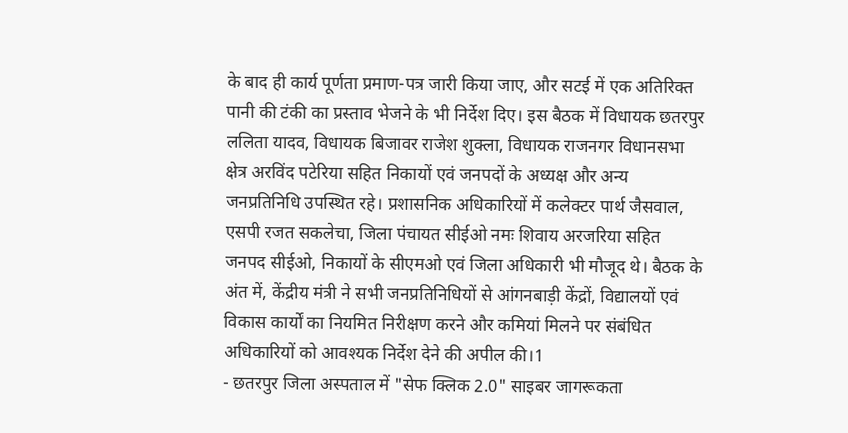के बाद ही कार्य पूर्णता प्रमाण-पत्र जारी किया जाए, और सटई में एक अतिरिक्त पानी की टंकी का प्रस्ताव भेजने के भी निर्देश दिए। इस बैठक में विधायक छतरपुर ललिता यादव, विधायक बिजावर राजेश शुक्ला, विधायक राजनगर विधानसभा क्षेत्र अरविंद पटेरिया सहित निकायों एवं जनपदों के अध्यक्ष और अन्य जनप्रतिनिधि उपस्थित रहे। प्रशासनिक अधिकारियों में कलेक्टर पार्थ जैसवाल, एसपी रजत सकलेचा, जिला पंचायत सीईओ नमः शिवाय अरजरिया सहित जनपद सीईओ, निकायों के सीएमओ एवं जिला अधिकारी भी मौजूद थे। बैठक के अंत में, केंद्रीय मंत्री ने सभी जनप्रतिनिधियों से आंगनबाड़ी केंद्रों, विद्यालयों एवं विकास कार्यों का नियमित निरीक्षण करने और कमियां मिलने पर संबंधित अधिकारियों को आवश्यक निर्देश देने की अपील की।1
- छतरपुर जिला अस्पताल में "सेफ क्लिक 2.0" साइबर जागरूकता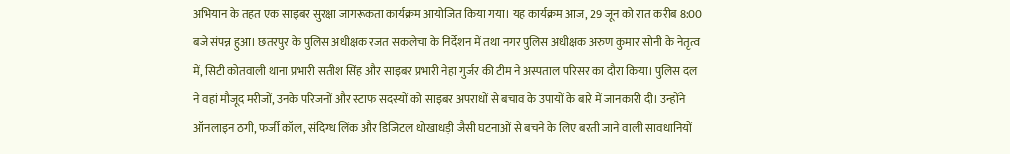अभियान के तहत एक साइबर सुरक्षा जागरूकता कार्यक्रम आयोजित किया गया। यह कार्यक्रम आज, 29 जून को रात करीब 8:00 बजे संपन्न हुआ। छतरपुर के पुलिस अधीक्षक रजत सकलेचा के निर्देशन में तथा नगर पुलिस अधीक्षक अरुण कुमार सोनी के नेतृत्व में, सिटी कोतवाली थाना प्रभारी सतीश सिंह और साइबर प्रभारी नेहा गुर्जर की टीम ने अस्पताल परिसर का दौरा किया। पुलिस दल ने वहां मौजूद मरीजों, उनके परिजनों और स्टाफ सदस्यों को साइबर अपराधों से बचाव के उपायों के बारे में जानकारी दी। उन्होंने ऑनलाइन ठगी, फर्जी कॉल, संदिग्ध लिंक और डिजिटल धोखाधड़ी जैसी घटनाओं से बचने के लिए बरती जाने वाली सावधानियों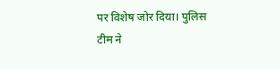पर विशेष जोर दिया। पुलिस टीम ने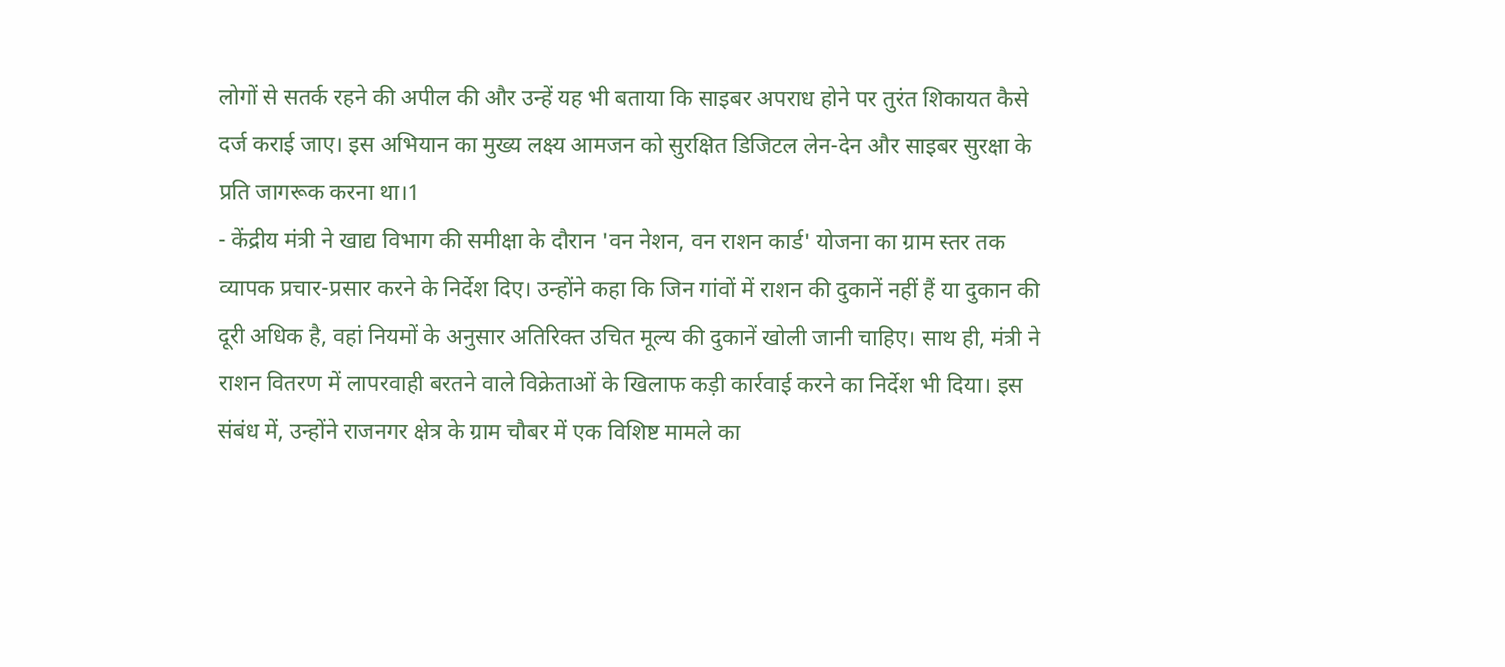लोगों से सतर्क रहने की अपील की और उन्हें यह भी बताया कि साइबर अपराध होने पर तुरंत शिकायत कैसे दर्ज कराई जाए। इस अभियान का मुख्य लक्ष्य आमजन को सुरक्षित डिजिटल लेन-देन और साइबर सुरक्षा के प्रति जागरूक करना था।1
- केंद्रीय मंत्री ने खाद्य विभाग की समीक्षा के दौरान 'वन नेशन, वन राशन कार्ड' योजना का ग्राम स्तर तक व्यापक प्रचार-प्रसार करने के निर्देश दिए। उन्होंने कहा कि जिन गांवों में राशन की दुकानें नहीं हैं या दुकान की दूरी अधिक है, वहां नियमों के अनुसार अतिरिक्त उचित मूल्य की दुकानें खोली जानी चाहिए। साथ ही, मंत्री ने राशन वितरण में लापरवाही बरतने वाले विक्रेताओं के खिलाफ कड़ी कार्रवाई करने का निर्देश भी दिया। इस संबंध में, उन्होंने राजनगर क्षेत्र के ग्राम चौबर में एक विशिष्ट मामले का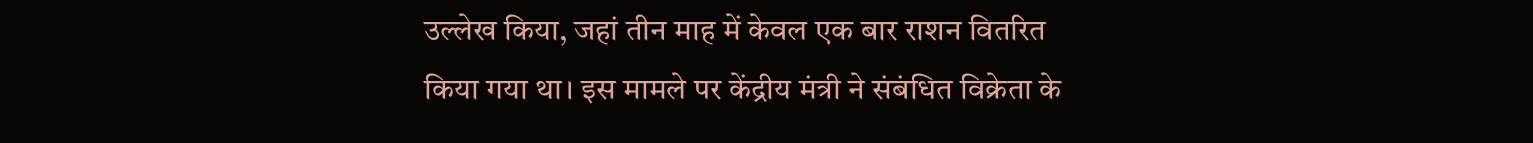उल्लेख किया, जहां तीन माह में केवल एक बार राशन वितरित किया गया था। इस मामले पर केंद्रीय मंत्री ने संबंधित विक्रेता के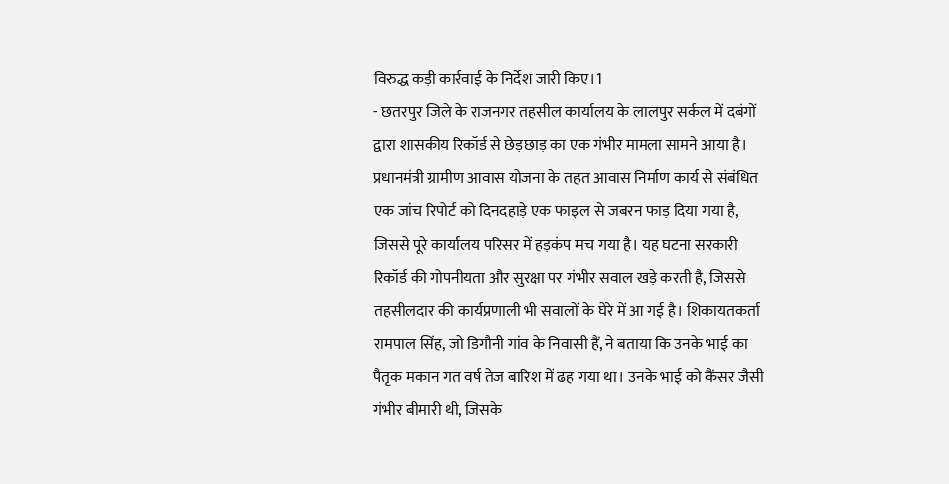विरुद्ध कड़ी कार्रवाई के निर्देश जारी किए।1
- छतरपुर जिले के राजनगर तहसील कार्यालय के लालपुर सर्कल में दबंगों द्वारा शासकीय रिकॉर्ड से छेड़छाड़ का एक गंभीर मामला सामने आया है। प्रधानमंत्री ग्रामीण आवास योजना के तहत आवास निर्माण कार्य से संबंधित एक जांच रिपोर्ट को दिनदहाड़े एक फाइल से जबरन फाड़ दिया गया है, जिससे पूरे कार्यालय परिसर में हड़कंप मच गया है। यह घटना सरकारी रिकॉर्ड की गोपनीयता और सुरक्षा पर गंभीर सवाल खड़े करती है, जिससे तहसीलदार की कार्यप्रणाली भी सवालों के घेरे में आ गई है। शिकायतकर्ता रामपाल सिंह, जो डिगौनी गांव के निवासी हैं, ने बताया कि उनके भाई का पैतृक मकान गत वर्ष तेज बारिश में ढह गया था। उनके भाई को कैंसर जैसी गंभीर बीमारी थी, जिसके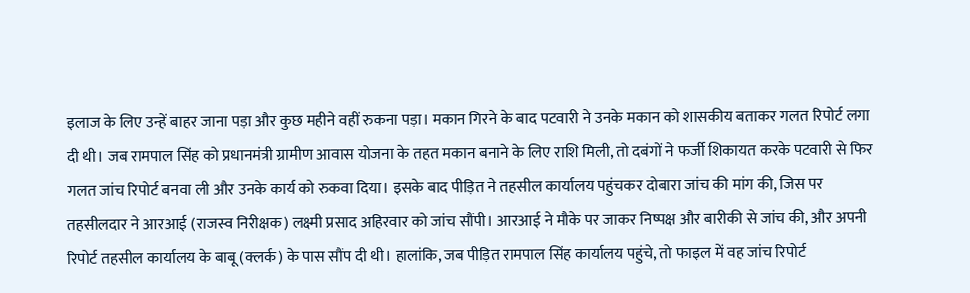इलाज के लिए उन्हें बाहर जाना पड़ा और कुछ महीने वहीं रुकना पड़ा। मकान गिरने के बाद पटवारी ने उनके मकान को शासकीय बताकर गलत रिपोर्ट लगा दी थी। जब रामपाल सिंह को प्रधानमंत्री ग्रामीण आवास योजना के तहत मकान बनाने के लिए राशि मिली, तो दबंगों ने फर्जी शिकायत करके पटवारी से फिर गलत जांच रिपोर्ट बनवा ली और उनके कार्य को रुकवा दिया। इसके बाद पीड़ित ने तहसील कार्यालय पहुंचकर दोबारा जांच की मांग की, जिस पर तहसीलदार ने आरआई (राजस्व निरीक्षक) लक्ष्मी प्रसाद अहिरवार को जांच सौंपी। आरआई ने मौके पर जाकर निष्पक्ष और बारीकी से जांच की, और अपनी रिपोर्ट तहसील कार्यालय के बाबू (क्लर्क) के पास सौंप दी थी। हालांकि, जब पीड़ित रामपाल सिंह कार्यालय पहुंचे, तो फाइल में वह जांच रिपोर्ट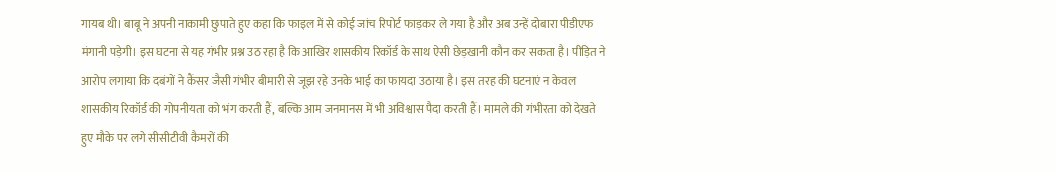गायब थी। बाबू ने अपनी नाकामी छुपाते हुए कहा कि फाइल में से कोई जांच रिपोर्ट फाड़कर ले गया है और अब उन्हें दोबारा पीडीएफ मंगानी पड़ेगी। इस घटना से यह गंभीर प्रश्न उठ रहा है कि आखिर शासकीय रिकॉर्ड के साथ ऐसी छेड़खानी कौन कर सकता है। पीड़ित ने आरोप लगाया कि दबंगों ने कैंसर जैसी गंभीर बीमारी से जूझ रहे उनके भाई का फायदा उठाया है। इस तरह की घटनाएं न केवल शासकीय रिकॉर्ड की गोपनीयता को भंग करती हैं, बल्कि आम जनमानस में भी अविश्वास पैदा करती हैं। मामले की गंभीरता को देखते हुए मौके पर लगे सीसीटीवी कैमरों की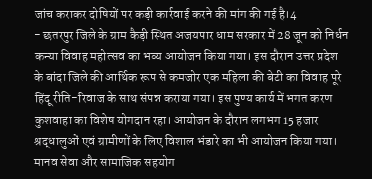जांच कराकर दोषियों पर कड़ी कार्रवाई करने की मांग की गई है।4
- छतरपुर जिले के ग्राम कैड़ी स्थित अजयपार धाम सरकार में 28 जून को निर्धन कन्या विवाह महोत्सव का भव्य आयोजन किया गया। इस दौरान उत्तर प्रदेश के बांदा जिले की आर्थिक रूप से कमजोर एक महिला की बेटी का विवाह पूरे हिंदू रीति-रिवाज के साथ संपन्न कराया गया। इस पुण्य कार्य में भगत करण कुशवाहा का विशेष योगदान रहा। आयोजन के दौरान लगभग 15 हजार श्रद्धालुओं एवं ग्रामीणों के लिए विशाल भंडारे का भी आयोजन किया गया। मानव सेवा और सामाजिक सहयोग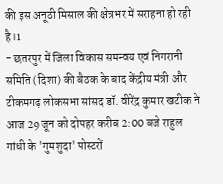की इस अनूठी मिसाल की क्षेत्रभर में सराहना हो रही है।1
- छतरपुर में जिला विकास समन्वय एवं निगरानी समिति (दिशा) की बैठक के बाद केंद्रीय मंत्री और टीकमगढ़ लोकसभा सांसद डॉ. वीरेंद्र कुमार खटीक ने आज 29 जून को दोपहर करीब 2:00 बजे राहुल गांधी के 'गुमशुदा' पोस्टरों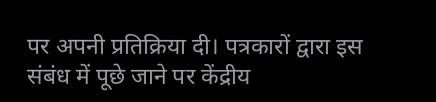पर अपनी प्रतिक्रिया दी। पत्रकारों द्वारा इस संबंध में पूछे जाने पर केंद्रीय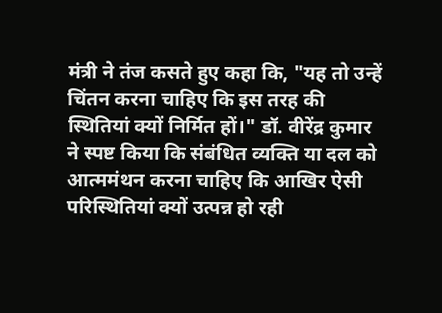मंत्री ने तंज कसते हुए कहा कि, "यह तो उन्हें चिंतन करना चाहिए कि इस तरह की स्थितियां क्यों निर्मित हों।" डॉ. वीरेंद्र कुमार ने स्पष्ट किया कि संबंधित व्यक्ति या दल को आत्ममंथन करना चाहिए कि आखिर ऐसी परिस्थितियां क्यों उत्पन्न हो रही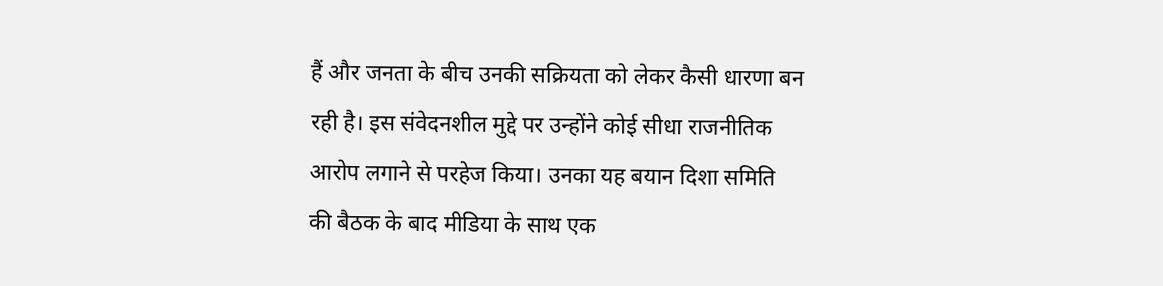हैं और जनता के बीच उनकी सक्रियता को लेकर कैसी धारणा बन रही है। इस संवेदनशील मुद्दे पर उन्होंने कोई सीधा राजनीतिक आरोप लगाने से परहेज किया। उनका यह बयान दिशा समिति की बैठक के बाद मीडिया के साथ एक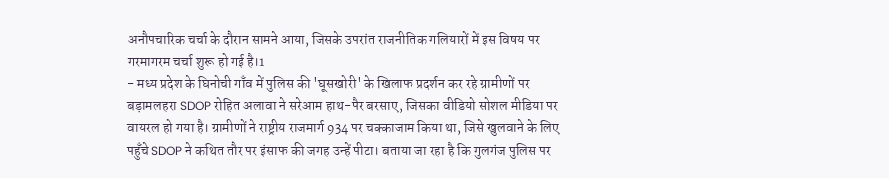अनौपचारिक चर्चा के दौरान सामने आया, जिसके उपरांत राजनीतिक गलियारों में इस विषय पर गरमागरम चर्चा शुरू हो गई है।1
- मध्य प्रदेश के घिनोची गाँव में पुलिस की 'घूसखोरी' के खिलाफ प्रदर्शन कर रहे ग्रामीणों पर बड़ामलहरा SDOP रोहित अलावा ने सरेआम हाथ-पैर बरसाए, जिसका वीडियो सोशल मीडिया पर वायरल हो गया है। ग्रामीणों ने राष्ट्रीय राजमार्ग 934 पर चक्काजाम किया था, जिसे खुलवाने के लिए पहुँचे SDOP ने कथित तौर पर इंसाफ की जगह उन्हें पीटा। बताया जा रहा है कि गुलगंज पुलिस पर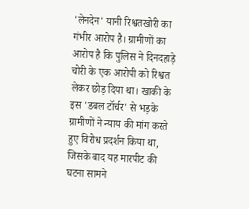'लेनदेन' यानी रिश्वतखोरी का गंभीर आरोप है। ग्रामीणों का आरोप है कि पुलिस ने दिनदहाड़े चोरी के एक आरोपी को रिश्वत लेकर छोड़ दिया था। खाकी के इस 'डबल टॉर्चर' से भड़के ग्रामीणों ने न्याय की मांग करते हुए विरोध प्रदर्शन किया था, जिसके बाद यह मारपीट की घटना सामने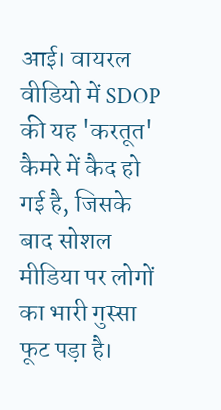आई। वायरल वीडियो में SDOP की यह 'करतूत' कैमरे में कैद हो गई है, जिसके बाद सोशल मीडिया पर लोगों का भारी गुस्सा फूट पड़ा है।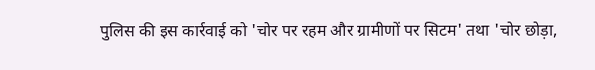पुलिस की इस कार्रवाई को 'चोर पर रहम और ग्रामीणों पर सिटम' तथा 'चोर छोड़ा,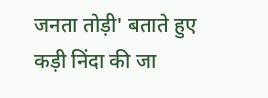जनता तोड़ी' बताते हुए कड़ी निंदा की जा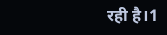रही है।1